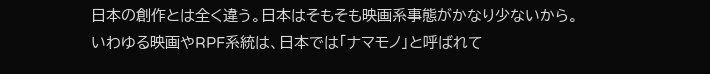日本の創作とは全く違う。日本はそもそも映画系事態がかなり少ないから。
いわゆる映画やRPF系統は、日本では「ナマモノ」と呼ばれて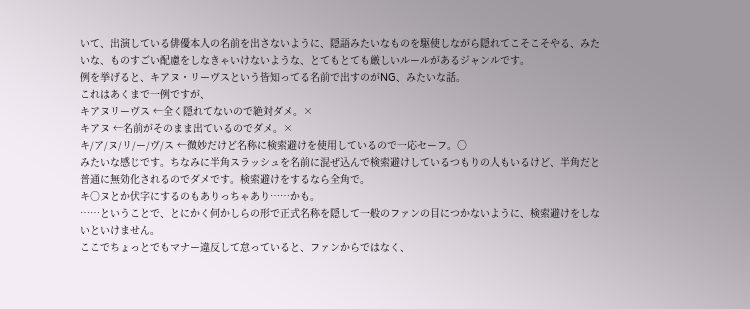いて、出演している俳優本人の名前を出さないように、隠語みたいなものを駆使しながら隠れてこそこそやる、みたいな、ものすごい配慮をしなきゃいけないような、とてもとても厳しいルールがあるジャンルです。
例を挙げると、キアヌ・リーヴスという皆知ってる名前で出すのがNG、みたいな話。
これはあくまで一例ですが、
キアヌリーヴス ←全く隠れてないので絶対ダメ。×
キアヌ ←名前がそのまま出ているのでダメ。×
キ/ア/ヌ/リ/ー/ヴ/ス ←微妙だけど名称に検索避けを使用しているので一応セーフ。○
みたいな感じです。ちなみに半角スラッシュを名前に混ぜ込んで検索避けしているつもりの人もいるけど、半角だと普通に無効化されるのでダメです。検索避けをするなら全角で。
キ○ヌとか伏字にするのもありっちゃあり……かも。
……ということで、とにかく何かしらの形で正式名称を隠して一般のファンの目につかないように、検索避けをしないといけません。
ここでちょっとでもマナー違反して怠っていると、ファンからではなく、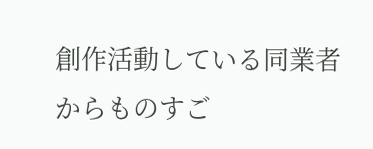創作活動している同業者からものすご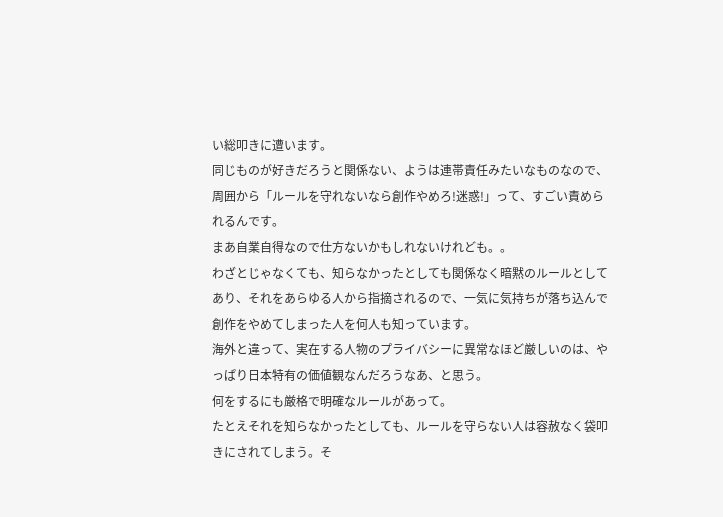い総叩きに遭います。
同じものが好きだろうと関係ない、ようは連帯責任みたいなものなので、周囲から「ルールを守れないなら創作やめろ!迷惑!」って、すごい責められるんです。
まあ自業自得なので仕方ないかもしれないけれども。。
わざとじゃなくても、知らなかったとしても関係なく暗黙のルールとしてあり、それをあらゆる人から指摘されるので、一気に気持ちが落ち込んで創作をやめてしまった人を何人も知っています。
海外と違って、実在する人物のプライバシーに異常なほど厳しいのは、やっぱり日本特有の価値観なんだろうなあ、と思う。
何をするにも厳格で明確なルールがあって。
たとえそれを知らなかったとしても、ルールを守らない人は容赦なく袋叩きにされてしまう。そ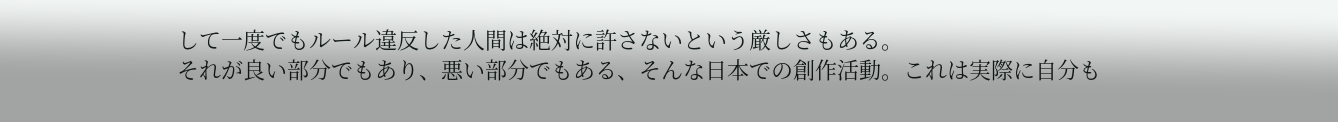して一度でもルール違反した人間は絶対に許さないという厳しさもある。
それが良い部分でもあり、悪い部分でもある、そんな日本での創作活動。これは実際に自分も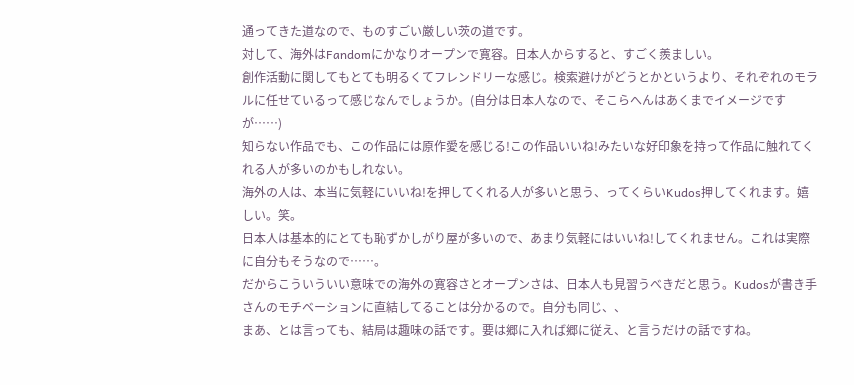通ってきた道なので、ものすごい厳しい茨の道です。
対して、海外はFandomにかなりオープンで寛容。日本人からすると、すごく羨ましい。
創作活動に関してもとても明るくてフレンドリーな感じ。検索避けがどうとかというより、それぞれのモラルに任せているって感じなんでしょうか。(自分は日本人なので、そこらへんはあくまでイメージですが……)
知らない作品でも、この作品には原作愛を感じる!この作品いいね!みたいな好印象を持って作品に触れてくれる人が多いのかもしれない。
海外の人は、本当に気軽にいいね!を押してくれる人が多いと思う、ってくらいKudos押してくれます。嬉しい。笑。
日本人は基本的にとても恥ずかしがり屋が多いので、あまり気軽にはいいね!してくれません。これは実際に自分もそうなので……。
だからこういういい意味での海外の寛容さとオープンさは、日本人も見習うべきだと思う。Kudosが書き手さんのモチベーションに直結してることは分かるので。自分も同じ、、
まあ、とは言っても、結局は趣味の話です。要は郷に入れば郷に従え、と言うだけの話ですね。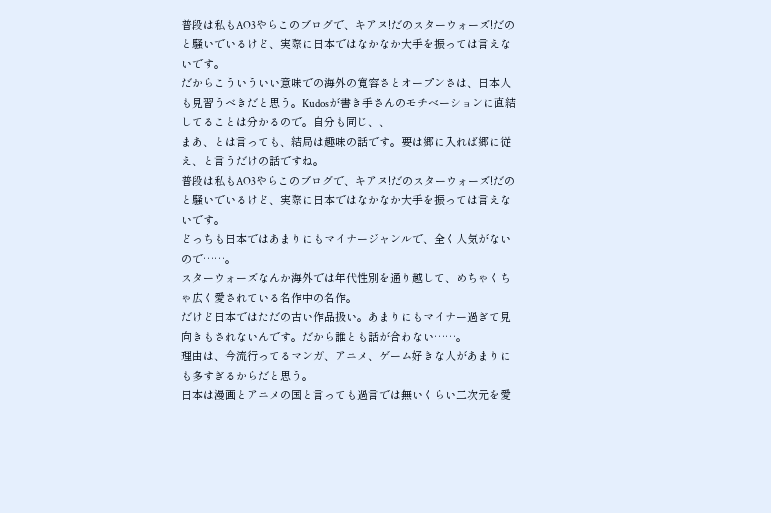普段は私もAO3やらこのブログで、キアヌ!だのスターウォーズ!だのと騒いでいるけど、実際に日本ではなかなか大手を振っては言えないです。
だからこういういい意味での海外の寛容さとオープンさは、日本人も見習うべきだと思う。Kudosが書き手さんのモチベーションに直結してることは分かるので。自分も同じ、、
まあ、とは言っても、結局は趣味の話です。要は郷に入れば郷に従え、と言うだけの話ですね。
普段は私もAO3やらこのブログで、キアヌ!だのスターウォーズ!だのと騒いでいるけど、実際に日本ではなかなか大手を振っては言えないです。
どっちも日本ではあまりにもマイナージャンルで、全く人気がないので……。
スターウォーズなんか海外では年代性別を通り越して、めちゃくちゃ広く愛されている名作中の名作。
だけど日本ではただの古い作品扱い。あまりにもマイナー過ぎて見向きもされないんです。だから誰とも話が合わない……。
理由は、今流行ってるマンガ、アニメ、ゲーム好きな人があまりにも多すぎるからだと思う。
日本は漫画とアニメの国と言っても過言では無いくらい二次元を愛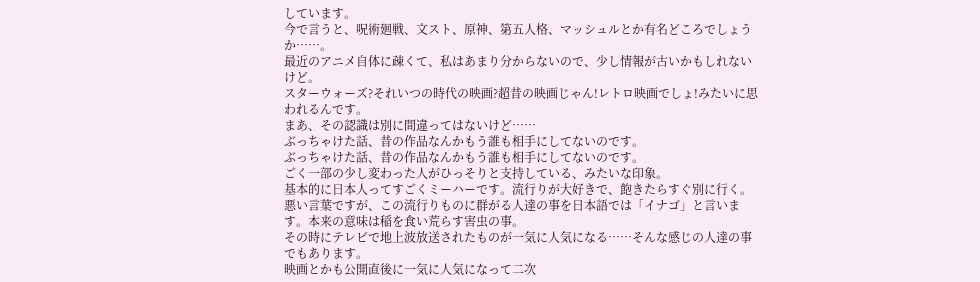しています。
今で言うと、呪術廻戦、文スト、原神、第五人格、マッシュルとか有名どころでしょうか……。
最近のアニメ自体に疎くて、私はあまり分からないので、少し情報が古いかもしれないけど。
スターウォーズ?それいつの時代の映画?超昔の映画じゃん!レトロ映画でしょ!みたいに思われるんです。
まあ、その認識は別に間違ってはないけど……
ぶっちゃけた話、昔の作品なんかもう誰も相手にしてないのです。
ぶっちゃけた話、昔の作品なんかもう誰も相手にしてないのです。
ごく一部の少し変わった人がひっそりと支持している、みたいな印象。
基本的に日本人ってすごくミーハーです。流行りが大好きで、飽きたらすぐ別に行く。
悪い言葉ですが、この流行りものに群がる人達の事を日本語では「イナゴ」と言います。本来の意味は稲を食い荒らす害虫の事。
その時にテレビで地上波放送されたものが一気に人気になる……そんな感じの人達の事でもあります。
映画とかも公開直後に一気に人気になって二次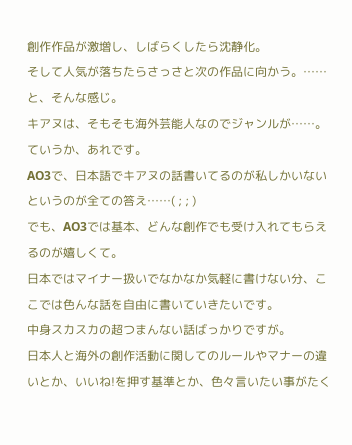創作作品が激増し、しばらくしたら沈静化。
そして人気が落ちたらさっさと次の作品に向かう。……と、そんな感じ。
キアヌは、そもそも海外芸能人なのでジャンルが……。
ていうか、あれです。
AO3で、日本語でキアヌの話書いてるのが私しかいないというのが全ての答え……( ; ; )
でも、AO3では基本、どんな創作でも受け入れてもらえるのが嬉しくて。
日本ではマイナー扱いでなかなか気軽に書けない分、ここでは色んな話を自由に書いていきたいです。
中身スカスカの超つまんない話ばっかりですが。
日本人と海外の創作活動に関してのルールやマナーの違いとか、いいね!を押す基準とか、色々言いたい事がたく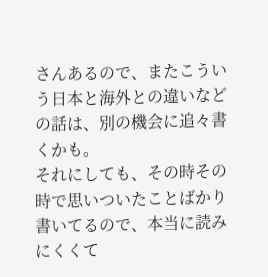さんあるので、またこういう日本と海外との違いなどの話は、別の機会に追々書くかも。
それにしても、その時その時で思いついたことばかり書いてるので、本当に読みにくくて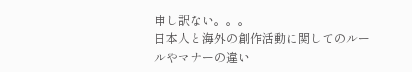申し訳ない。。。
日本人と海外の創作活動に関してのルールやマナーの違い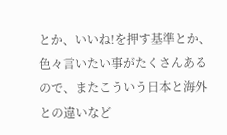とか、いいね!を押す基準とか、色々言いたい事がたくさんあるので、またこういう日本と海外との違いなど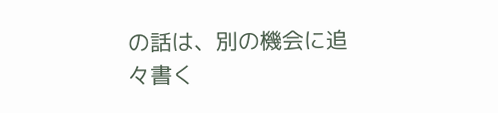の話は、別の機会に追々書く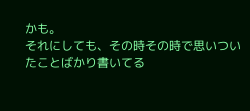かも。
それにしても、その時その時で思いついたことばかり書いてる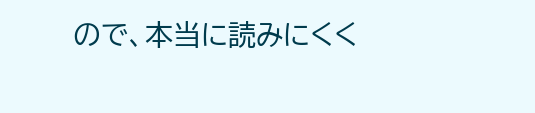ので、本当に読みにくく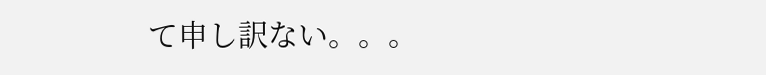て申し訳ない。。。